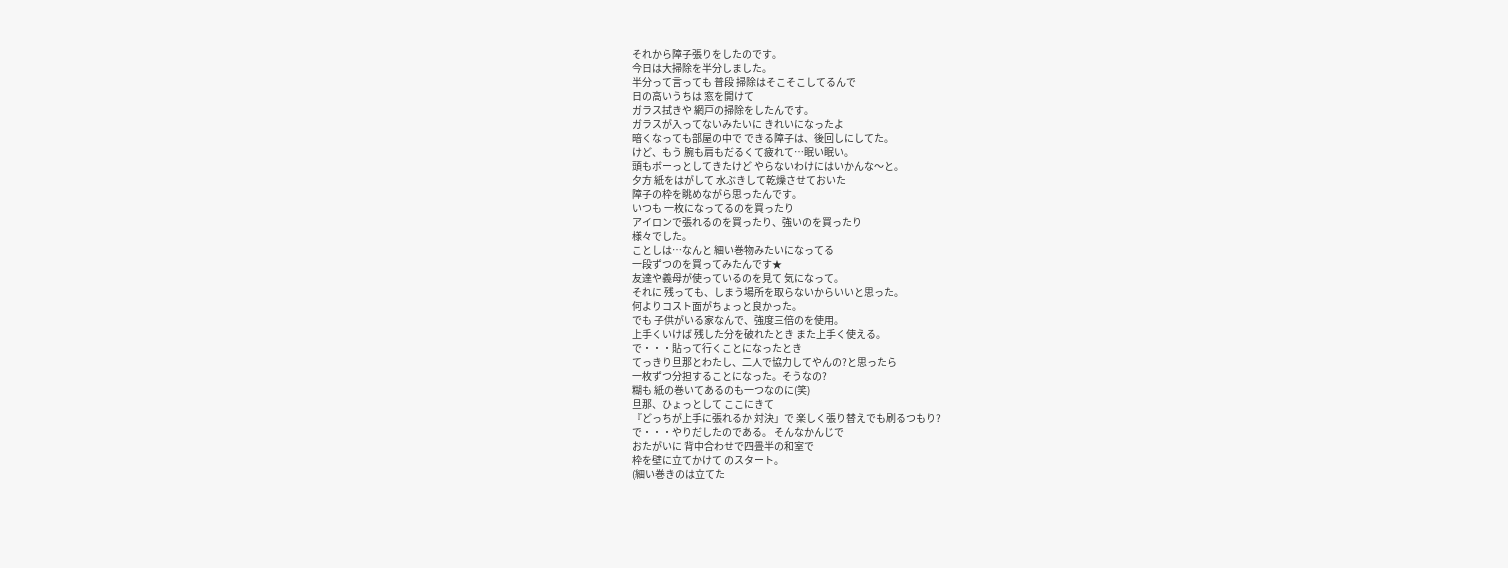それから障子張りをしたのです。
今日は大掃除を半分しました。
半分って言っても 普段 掃除はそこそこしてるんで
日の高いうちは 窓を開けて
ガラス拭きや 網戸の掃除をしたんです。
ガラスが入ってないみたいに きれいになったよ
暗くなっても部屋の中で できる障子は、後回しにしてた。
けど、もう 腕も肩もだるくて疲れて…眠い眠い。
頭もボーっとしてきたけど やらないわけにはいかんな〜と。
夕方 紙をはがして 水ぶきして乾燥させておいた
障子の枠を眺めながら思ったんです。
いつも 一枚になってるのを買ったり
アイロンで張れるのを買ったり、強いのを買ったり
様々でした。
ことしは…なんと 細い巻物みたいになってる
一段ずつのを買ってみたんです★
友達や義母が使っているのを見て 気になって。
それに 残っても、しまう場所を取らないからいいと思った。
何よりコスト面がちょっと良かった。
でも 子供がいる家なんで、強度三倍のを使用。
上手くいけば 残した分を破れたとき また上手く使える。
で・・・貼って行くことになったとき
てっきり旦那とわたし、二人で協力してやんの?と思ったら
一枚ずつ分担することになった。そうなの?
糊も 紙の巻いてあるのも一つなのに(笑)
旦那、ひょっとして ここにきて
『どっちが上手に張れるか 対決」で 楽しく張り替えでも刷るつもり?
で・・・やりだしたのである。 そんなかんじで
おたがいに 背中合わせで四畳半の和室で
枠を壁に立てかけて のスタート。
(細い巻きのは立てた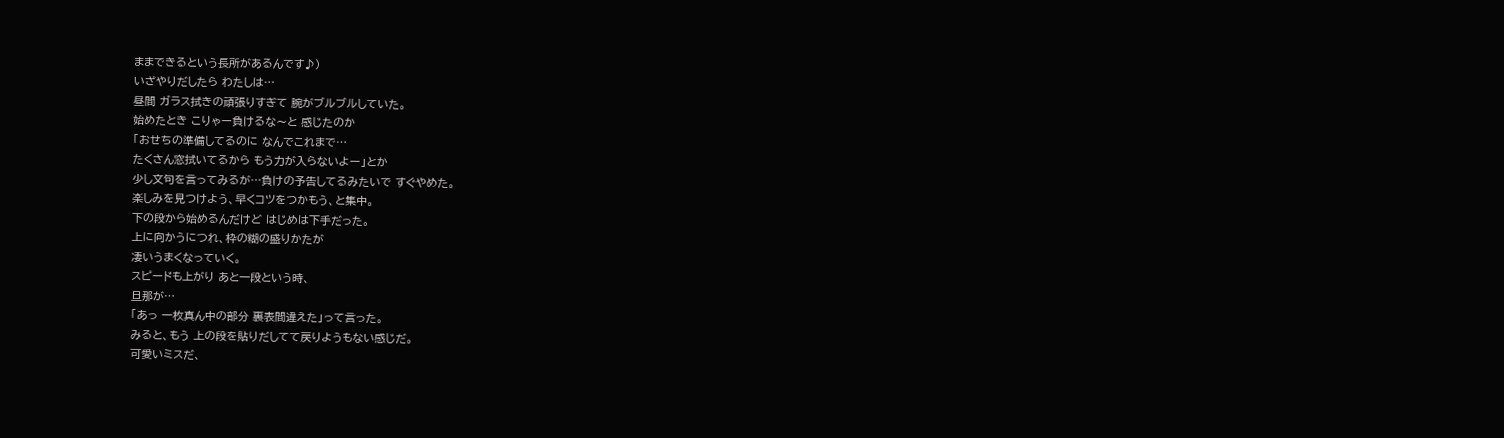ままできるという長所があるんです♪)
いざやりだしたら わたしは…
昼間 ガラス拭きの頑張りすぎて 腕がブルブルしていた。
始めたとき こりゃー負けるな〜と 感じたのか
「おせちの準備してるのに なんでこれまで…
たくさん窓拭いてるから もう力が入らないよー」とか
少し文句を言ってみるが…負けの予告してるみたいで すぐやめた。
楽しみを見つけよう、早くコツをつかもう、と集中。
下の段から始めるんだけど はじめは下手だった。
上に向かうにつれ、枠の糊の盛りかたが
凄いうまくなっていく。
スピードも上がり あと一段という時、
旦那が…
「あっ 一枚真ん中の部分 裏表間違えた」って言った。
みると、もう 上の段を貼りだしてて戻りようもない感じだ。
可愛いミスだ、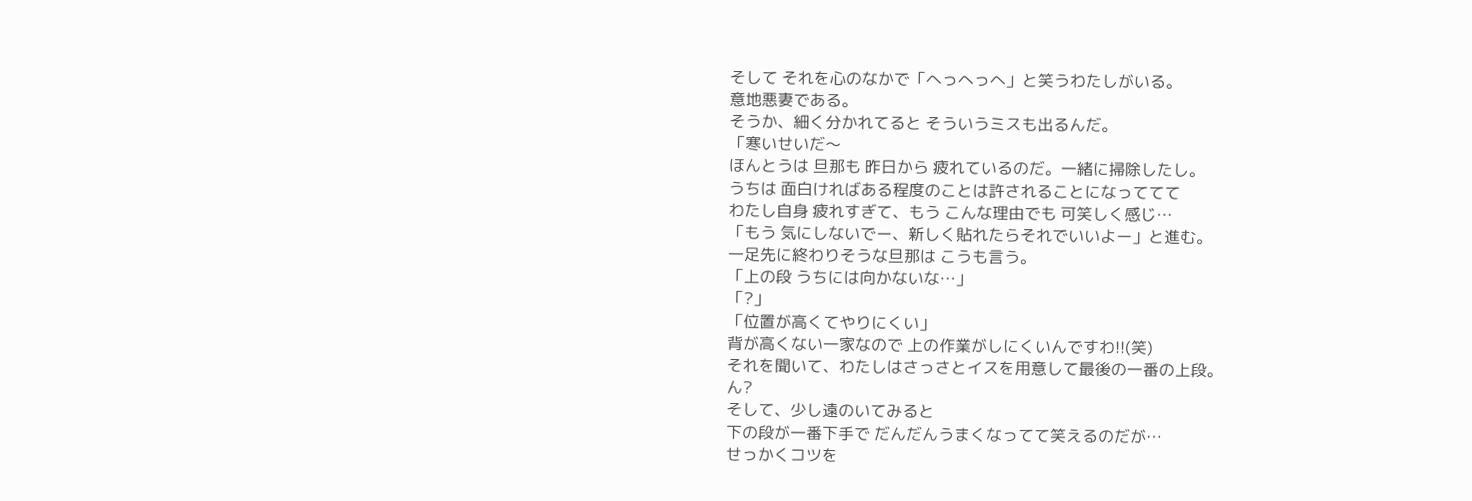そして それを心のなかで「へっへっへ」と笑うわたしがいる。
意地悪妻である。
そうか、細く分かれてると そういうミスも出るんだ。
「寒いせいだ〜
ほんとうは 旦那も 昨日から 疲れているのだ。一緒に掃除したし。
うちは 面白ければある程度のことは許されることになっててて
わたし自身 疲れすぎて、もう こんな理由でも 可笑しく感じ…
「もう 気にしないでー、新しく貼れたらそれでいいよー」と進む。
一足先に終わりそうな旦那は こうも言う。
「上の段 うちには向かないな…」
「?」
「位置が高くてやりにくい」
背が高くない一家なので 上の作業がしにくいんですわ!!(笑)
それを聞いて、わたしはさっさとイスを用意して最後の一番の上段。
ん?
そして、少し遠のいてみると
下の段が一番下手で だんだんうまくなってて笑えるのだが…
せっかくコツを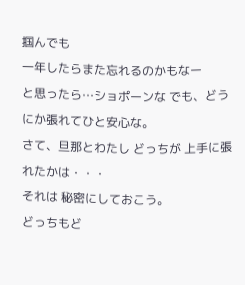掴んでも
一年したらまた忘れるのかもなー
と思ったら…ショポーンな でも、どうにか張れてひと安心な。
さて、旦那とわたし どっちが 上手に張れたかは・・・
それは 秘密にしておこう。
どっちもど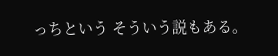っちという そういう説もある。